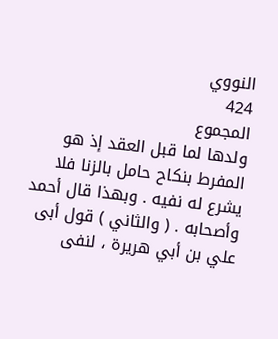النووي
424
المجموع
ولدها لما قبل العقد إذ هو المفرط بنكاح حامل بالزنا فلا يشرع له نفيه . وبهذا قال أحمد وأصحابه . ( والثاني ) قول أبى علي بن أبي هريرة ، لنفى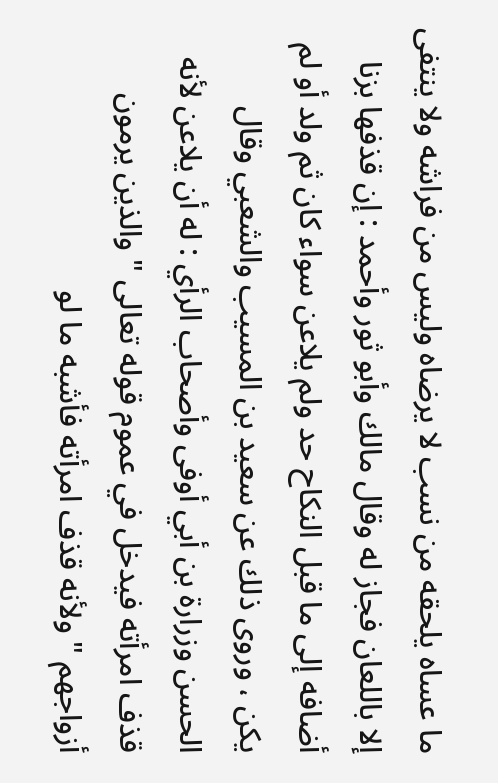ما عساه يلحقه من نسب لا يرضاه وليس من فراشه ولا ينتفى إلا باللعان فجاز له وقال مالك وأبو ثور وأحمد : إن قذفها بزنا أضافه إلى ما قبل النكاح حد ولم يلاعن سواء كان ثم ولد أو لم يكن ، وروى ذلك عن سعيد بن المسيب والشعبي وقال الحسن وزرارة بن أبي أوفى وأصحاب الرأي : له أن يلاعن لأنه قذف امرأته فيدخل في عموم قوله تعالى " والذين يرمون أزواجهم " ولأنه قذف امرأته فأشبه ما لو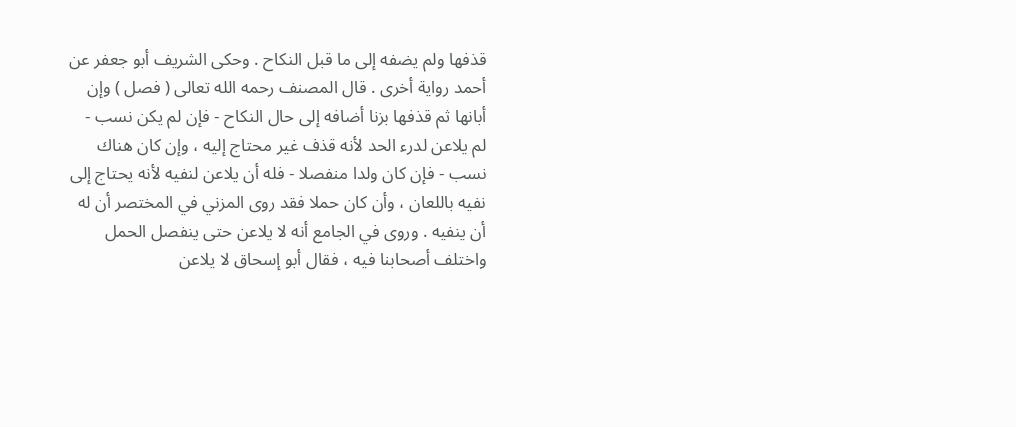قذفها ولم يضفه إلى ما قبل النكاح . وحكى الشريف أبو جعفر عن أحمد رواية أخرى . قال المصنف رحمه الله تعالى ( فصل ) وإن أبانها ثم قذفها بزنا أضافه إلى حال النكاح - فإن لم يكن نسب - لم يلاعن لدرء الحد لأنه قذف غير محتاج إليه ، وإن كان هناك نسب - فإن كان ولدا منفصلا - فله أن يلاعن لنفيه لأنه يحتاج إلى نفيه باللعان ، وأن كان حملا فقد روى المزني في المختصر أن له أن ينفيه . وروى في الجامع أنه لا يلاعن حتى ينفصل الحمل واختلف أصحابنا فيه ، فقال أبو إسحاق لا يلاعن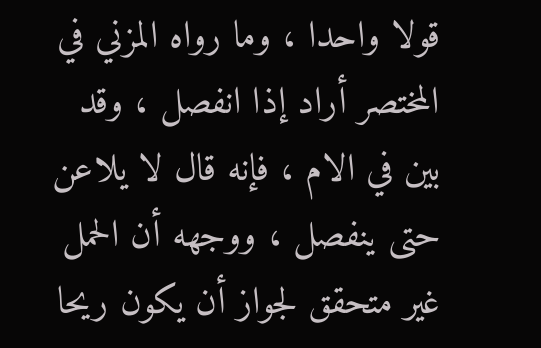قولا واحدا ، وما رواه المزني في المختصر أراد إذا انفصل ، وقد بين في الام ، فإنه قال لا يلاعن حتى ينفصل ، ووجهه أن الحمل غير متحقق لجواز أن يكون ريحا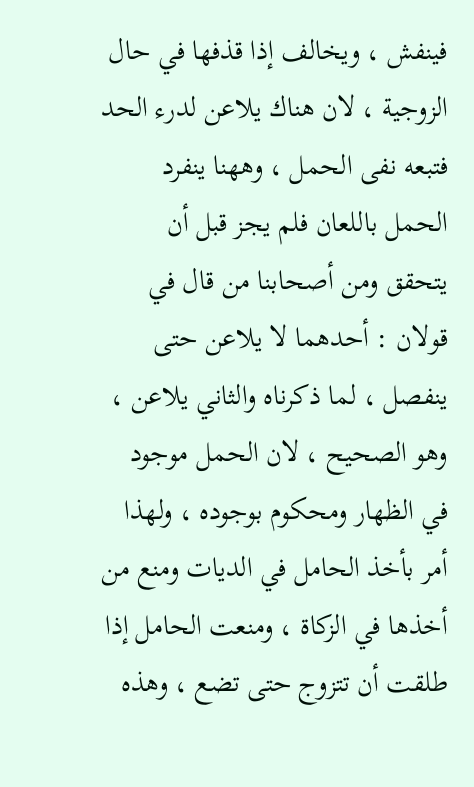فينفش ، ويخالف إذا قذفها في حال الزوجية ، لان هناك يلاعن لدرء الحد فتبعه نفى الحمل ، وههنا ينفرد الحمل باللعان فلم يجز قبل أن يتحقق ومن أصحابنا من قال في قولان : أحدهما لا يلاعن حتى ينفصل ، لما ذكرناه والثاني يلاعن ، وهو الصحيح ، لان الحمل موجود في الظهار ومحكوم بوجوده ، ولهذا أمر بأخذ الحامل في الديات ومنع من أخذها في الزكاة ، ومنعت الحامل إذا طلقت أن تتزوج حتى تضع ، وهذه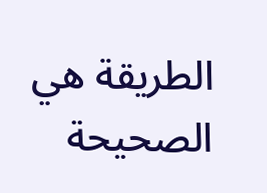الطريقة هي الصحيحة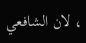، لان الشافعي